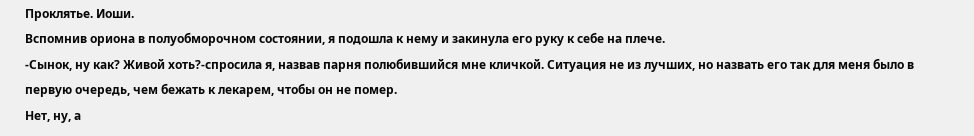Проклятье. Иоши.
Вспомнив ориона в полуобморочном состоянии, я подошла к нему и закинула его руку к себе на плече.
-Сынок, ну как? Живой хоть?-спросила я, назвав парня полюбившийся мне кличкой. Ситуация не из лучших, но назвать его так для меня было в первую очередь, чем бежать к лекарем, чтобы он не помер.
Нет, ну, а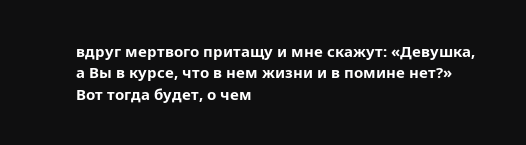вдруг мертвого притащу и мне скажут: «Девушка, а Вы в курсе, что в нем жизни и в помине нет?» Вот тогда будет, о чем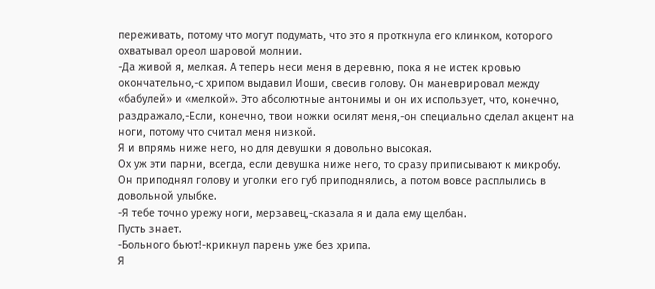переживать, потому что могут подумать, что это я проткнула его клинком, которого охватывал ореол шаровой молнии.
-Да живой я, мелкая. А теперь неси меня в деревню, пока я не истек кровью окончательно,-с хрипом выдавил Иоши, свесив голову. Он маневрировал между «бабулей» и «мелкой». Это абсолютные антонимы и он их использует, что, конечно, раздражало,-Если, конечно, твои ножки осилят меня,-он специально сделал акцент на ноги, потому что считал меня низкой.
Я и впрямь ниже него, но для девушки я довольно высокая.
Ох уж эти парни, всегда, если девушка ниже него, то сразу приписывают к микробу.
Он приподнял голову и уголки его губ приподнялись, а потом вовсе расплылись в довольной улыбке.
-Я тебе точно урежу ноги, мерзавец,-сказала я и дала ему щелбан.
Пусть знает.
-Больного бьют!-крикнул парень уже без хрипа.
Я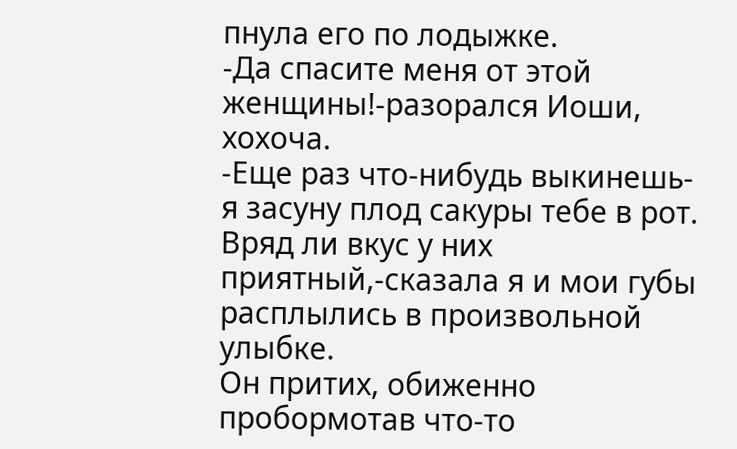пнула его по лодыжке.
-Да спасите меня от этой женщины!-разорался Иоши, хохоча.
-Еще раз что-нибудь выкинешь-я засуну плод сакуры тебе в рот. Вряд ли вкус у них приятный,-сказала я и мои губы расплылись в произвольной улыбке.
Он притих, обиженно пробормотав что-то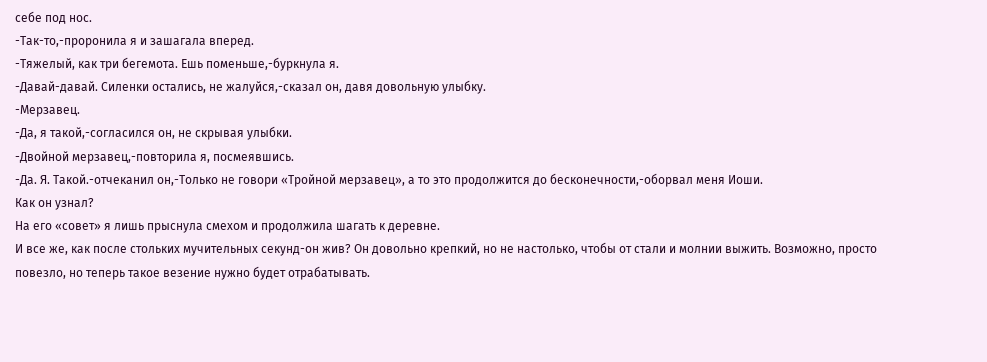себе под нос.
-Так-то,-проронила я и зашагала вперед.
-Тяжелый, как три бегемота. Ешь поменьше,-буркнула я.
-Давай-давай. Силенки остались, не жалуйся,-сказал он, давя довольную улыбку.
-Мерзавец.
-Да, я такой,-согласился он, не скрывая улыбки.
-Двойной мерзавец,-повторила я, посмеявшись.
-Да. Я. Такой.-отчеканил он,-Только не говори «Тройной мерзавец», а то это продолжится до бесконечности,-оборвал меня Иоши.
Как он узнал?
На его «совет» я лишь прыснула смехом и продолжила шагать к деревне.
И все же, как после стольких мучительных секунд-он жив? Он довольно крепкий, но не настолько, чтобы от стали и молнии выжить. Возможно, просто повезло, но теперь такое везение нужно будет отрабатывать.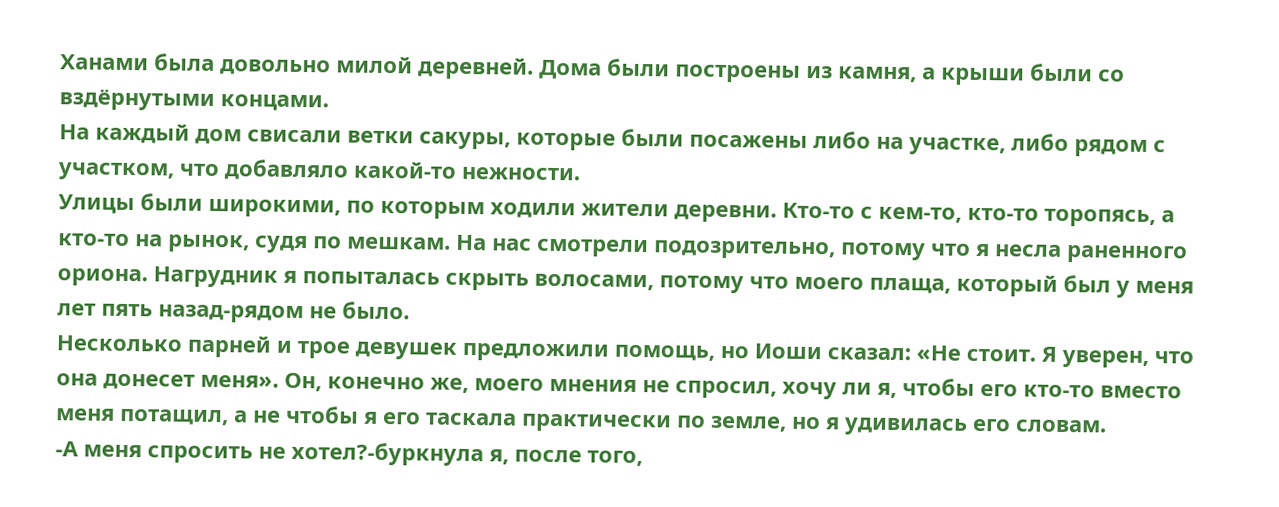Ханами была довольно милой деревней. Дома были построены из камня, а крыши были со вздёрнутыми концами.
На каждый дом свисали ветки сакуры, которые были посажены либо на участке, либо рядом с участком, что добавляло какой-то нежности.
Улицы были широкими, по которым ходили жители деревни. Кто-то с кем-то, кто-то торопясь, а кто-то на рынок, судя по мешкам. На нас смотрели подозрительно, потому что я несла раненного ориона. Нагрудник я попыталась скрыть волосами, потому что моего плаща, который был у меня лет пять назад-рядом не было.
Несколько парней и трое девушек предложили помощь, но Иоши сказал: «Не стоит. Я уверен, что она донесет меня». Он, конечно же, моего мнения не спросил, хочу ли я, чтобы его кто-то вместо меня потащил, а не чтобы я его таскала практически по земле, но я удивилась его словам.
-А меня спросить не хотел?-буркнула я, после того,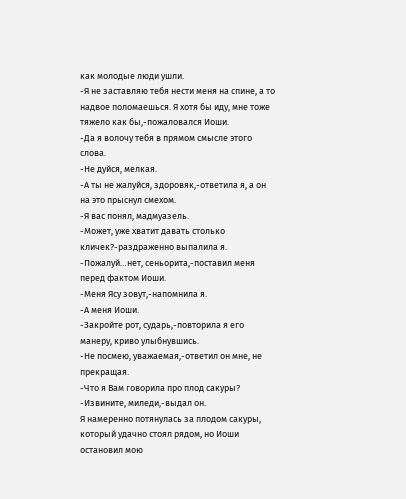как молодые люди ушли.
-Я не заставляю тебя нести меня на спине, а то надвое поломаешься. Я хотя бы иду, мне тоже тяжело как бы,-пожаловался Иоши.
-Да я волочу тебя в прямом смысле этого слова.
-Не дуйся, мелкая.
-А ты не жалуйся, здоровяк,-ответила я, а он на это прыснул смехом.
-Я вас понял, мадмуазель.
-Может, уже хватит давать столько кличек?-раздраженно выпалила я.
-Пожалуй…нет, сеньорита,-поставил меня перед фактом Иоши.
-Меня Ясу зовут,-напомнила я.
-А меня Иоши.
-Закройте рот, сударь,-повторила я его манеру, криво улыбнувшись.
-Не посмею, уважаемая,-ответил он мне, не прекращая.
-Что я Вам говорила про плод сакуры?
-Извините, миледи,-выдал он.
Я намеренно потянулась за плодом сакуры, который удачно стоял рядом, но Иоши остановил мою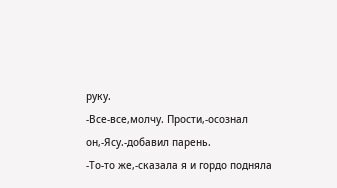руку.
-Все-все,молчу. Прости,-осознал он,-Ясу.-добавил парень.
-То-то же,-сказала я и гордо подняла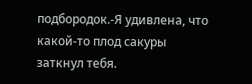подбородок.-Я удивлена, что какой-то плод сакуры заткнул тебя.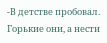-В детстве пробовал. Горькие они, а нести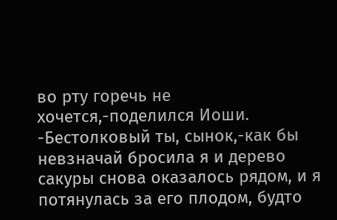во рту горечь не хочется,-поделился Иоши.
-Бестолковый ты, сынок,-как бы невзначай бросила я и дерево сакуры снова оказалось рядом, и я потянулась за его плодом, будто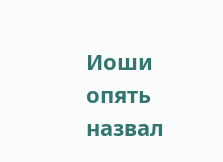Иоши опять назвал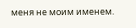меня не моим именем.